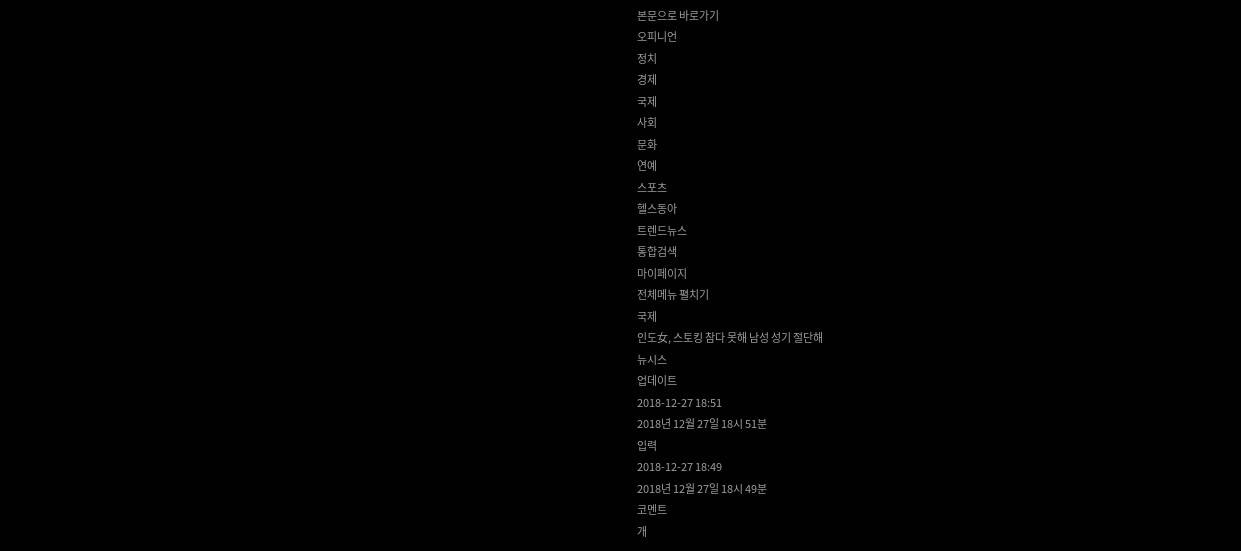본문으로 바로가기
오피니언
정치
경제
국제
사회
문화
연예
스포츠
헬스동아
트렌드뉴스
통합검색
마이페이지
전체메뉴 펼치기
국제
인도女, 스토킹 참다 못해 남성 성기 절단해
뉴시스
업데이트
2018-12-27 18:51
2018년 12월 27일 18시 51분
입력
2018-12-27 18:49
2018년 12월 27일 18시 49분
코멘트
개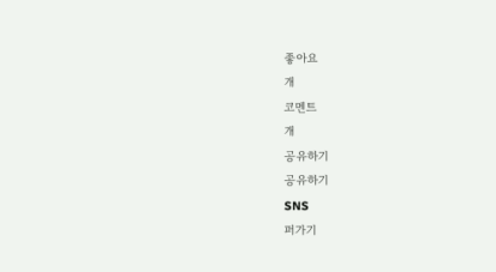좋아요
개
코멘트
개
공유하기
공유하기
SNS
퍼가기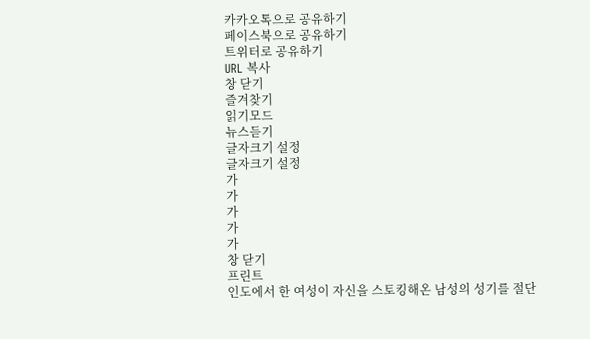카카오톡으로 공유하기
페이스북으로 공유하기
트위터로 공유하기
URL 복사
창 닫기
즐겨찾기
읽기모드
뉴스듣기
글자크기 설정
글자크기 설정
가
가
가
가
가
창 닫기
프린트
인도에서 한 여성이 자신을 스토킹해온 남성의 성기를 절단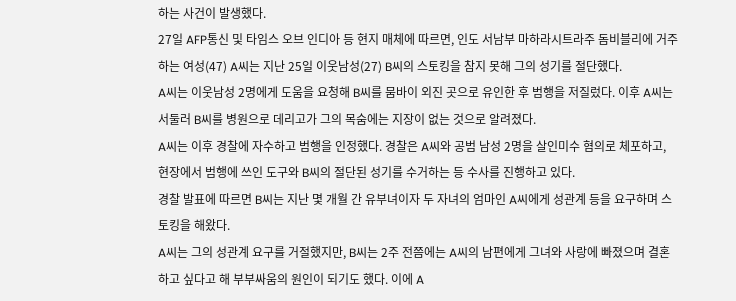하는 사건이 발생했다.
27일 AFP통신 및 타임스 오브 인디아 등 현지 매체에 따르면, 인도 서남부 마하라시트라주 돔비블리에 거주하는 여성(47) A씨는 지난 25일 이웃남성(27) B씨의 스토킹을 참지 못해 그의 성기를 절단했다.
A씨는 이웃남성 2명에게 도움을 요청해 B씨를 뭄바이 외진 곳으로 유인한 후 범행을 저질렀다. 이후 A씨는 서둘러 B씨를 병원으로 데리고가 그의 목숨에는 지장이 없는 것으로 알려졌다.
A씨는 이후 경찰에 자수하고 범행을 인정했다. 경찰은 A씨와 공범 남성 2명을 살인미수 혐의로 체포하고, 현장에서 범행에 쓰인 도구와 B씨의 절단된 성기를 수거하는 등 수사를 진행하고 있다.
경찰 발표에 따르면 B씨는 지난 몇 개월 간 유부녀이자 두 자녀의 엄마인 A씨에게 성관계 등을 요구하며 스토킹을 해왔다.
A씨는 그의 성관계 요구를 거절했지만, B씨는 2주 전쯤에는 A씨의 남편에게 그녀와 사랑에 빠졌으며 결혼하고 싶다고 해 부부싸움의 원인이 되기도 했다. 이에 A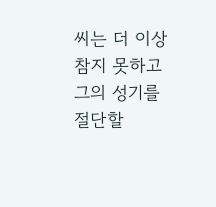씨는 더 이상 참지 못하고 그의 성기를 절단할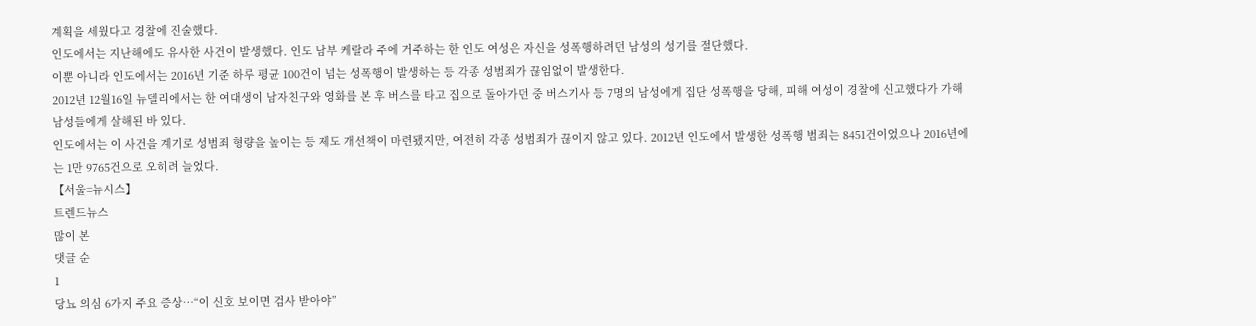계획을 세웠다고 경찰에 진술했다.
인도에서는 지난해에도 유사한 사건이 발생했다. 인도 남부 케랄라 주에 거주하는 한 인도 여성은 자신을 성폭행하려던 남성의 성기를 절단했다.
이뿐 아니라 인도에서는 2016년 기준 하루 평균 100건이 넘는 성폭행이 발생하는 등 각종 성범죄가 끊임없이 발생한다.
2012년 12월16일 뉴델리에서는 한 여대생이 남자친구와 영화를 본 후 버스를 타고 집으로 돌아가던 중 버스기사 등 7명의 남성에게 집단 성폭행을 당해, 피해 여성이 경찰에 신고했다가 가해 남성들에게 살해된 바 있다.
인도에서는 이 사건을 계기로 성범죄 형량을 높이는 등 제도 개선책이 마련됐지만, 여전히 각종 성범죄가 끊이지 않고 있다. 2012년 인도에서 발생한 성폭행 범죄는 8451건이었으나 2016년에는 1만 9765건으로 오히려 늘었다.
【서울=뉴시스】
트렌드뉴스
많이 본
댓글 순
1
당뇨 의심 6가지 주요 증상…“이 신호 보이면 검사 받아야”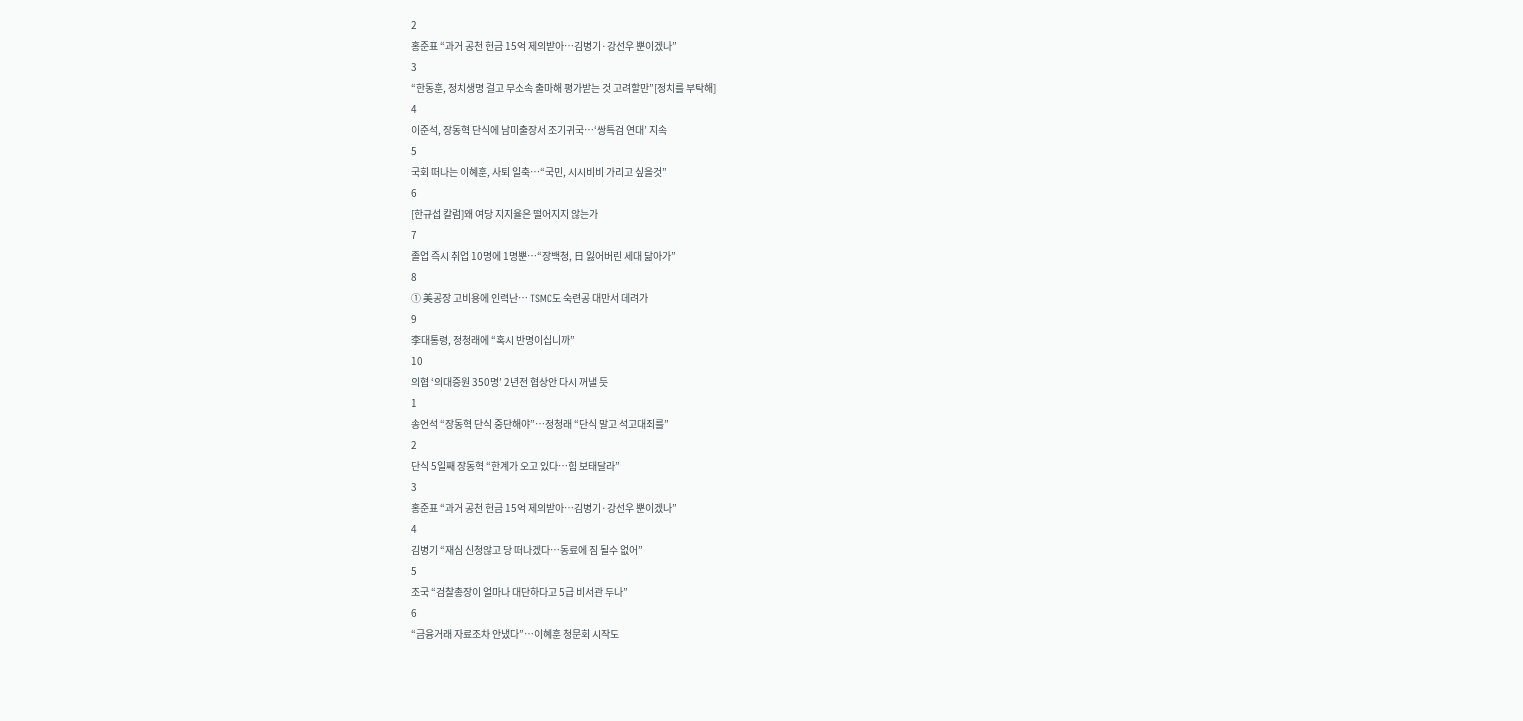2
홍준표 “과거 공천 헌금 15억 제의받아…김병기·강선우 뿐이겠나”
3
“한동훈, 정치생명 걸고 무소속 출마해 평가받는 것 고려할만”[정치를 부탁해]
4
이준석, 장동혁 단식에 남미출장서 조기귀국…‘쌍특검 연대’ 지속
5
국회 떠나는 이혜훈, 사퇴 일축…“국민, 시시비비 가리고 싶을것”
6
[한규섭 칼럼]왜 여당 지지율은 떨어지지 않는가
7
졸업 즉시 취업 10명에 1명뿐…“장백청, 日 잃어버린 세대 닮아가”
8
① 美공장 고비용에 인력난… TSMC도 숙련공 대만서 데려가
9
李대통령, 정청래에 “혹시 반명이십니까”
10
의협 ‘의대증원 350명’ 2년전 협상안 다시 꺼낼 듯
1
송언석 “장동혁 단식 중단해야”…정청래 “단식 말고 석고대죄를”
2
단식 5일째 장동혁 “한계가 오고 있다…힘 보태달라”
3
홍준표 “과거 공천 헌금 15억 제의받아…김병기·강선우 뿐이겠나”
4
김병기 “재심 신청않고 당 떠나겠다…동료에 짐 될수 없어”
5
조국 “검찰총장이 얼마나 대단하다고 5급 비서관 두나”
6
“금융거래 자료조차 안냈다”…이혜훈 청문회 시작도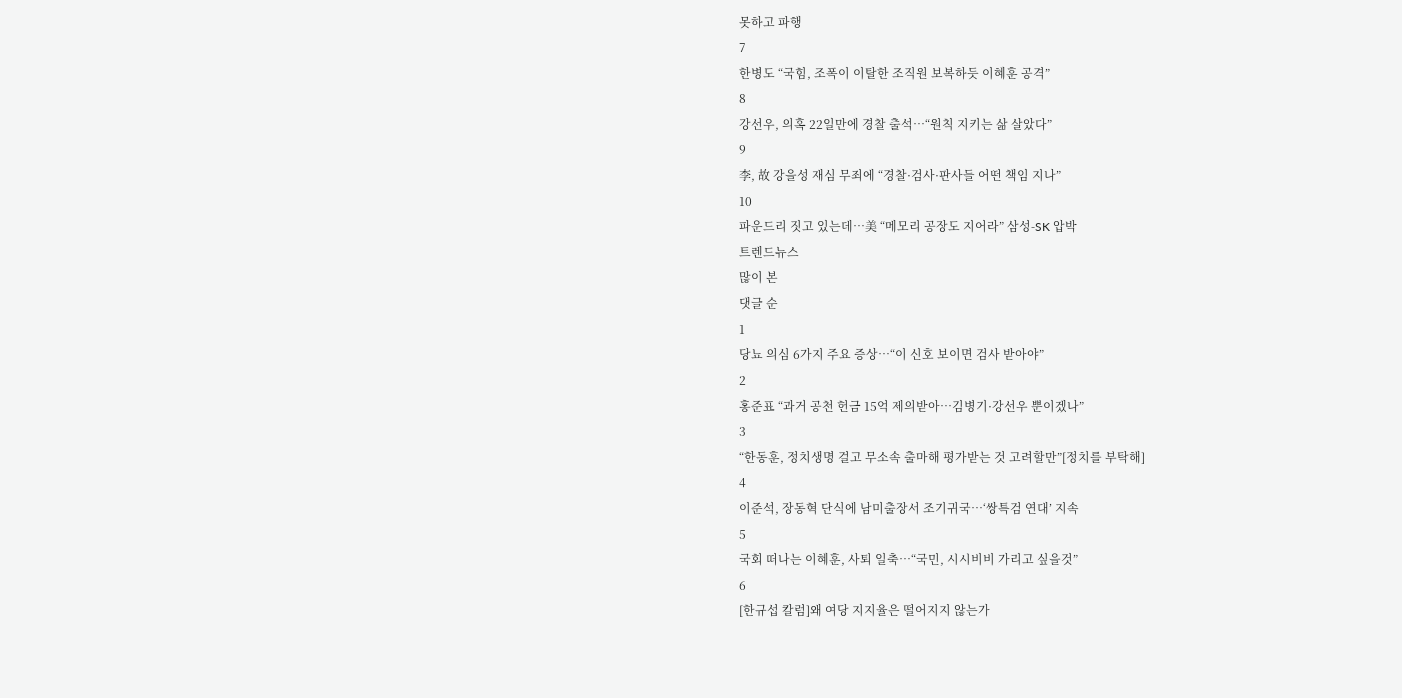못하고 파행
7
한병도 “국힘, 조폭이 이탈한 조직원 보복하듯 이혜훈 공격”
8
강선우, 의혹 22일만에 경찰 출석…“원칙 지키는 삶 살았다”
9
李, 故 강을성 재심 무죄에 “경찰·검사·판사들 어떤 책임 지나”
10
파운드리 짓고 있는데…美 “메모리 공장도 지어라” 삼성-SK 압박
트렌드뉴스
많이 본
댓글 순
1
당뇨 의심 6가지 주요 증상…“이 신호 보이면 검사 받아야”
2
홍준표 “과거 공천 헌금 15억 제의받아…김병기·강선우 뿐이겠나”
3
“한동훈, 정치생명 걸고 무소속 출마해 평가받는 것 고려할만”[정치를 부탁해]
4
이준석, 장동혁 단식에 남미출장서 조기귀국…‘쌍특검 연대’ 지속
5
국회 떠나는 이혜훈, 사퇴 일축…“국민, 시시비비 가리고 싶을것”
6
[한규섭 칼럼]왜 여당 지지율은 떨어지지 않는가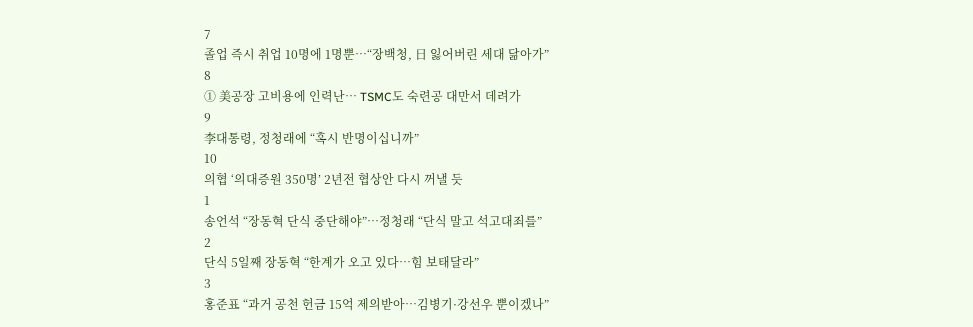7
졸업 즉시 취업 10명에 1명뿐…“장백청, 日 잃어버린 세대 닮아가”
8
① 美공장 고비용에 인력난… TSMC도 숙련공 대만서 데려가
9
李대통령, 정청래에 “혹시 반명이십니까”
10
의협 ‘의대증원 350명’ 2년전 협상안 다시 꺼낼 듯
1
송언석 “장동혁 단식 중단해야”…정청래 “단식 말고 석고대죄를”
2
단식 5일째 장동혁 “한계가 오고 있다…힘 보태달라”
3
홍준표 “과거 공천 헌금 15억 제의받아…김병기·강선우 뿐이겠나”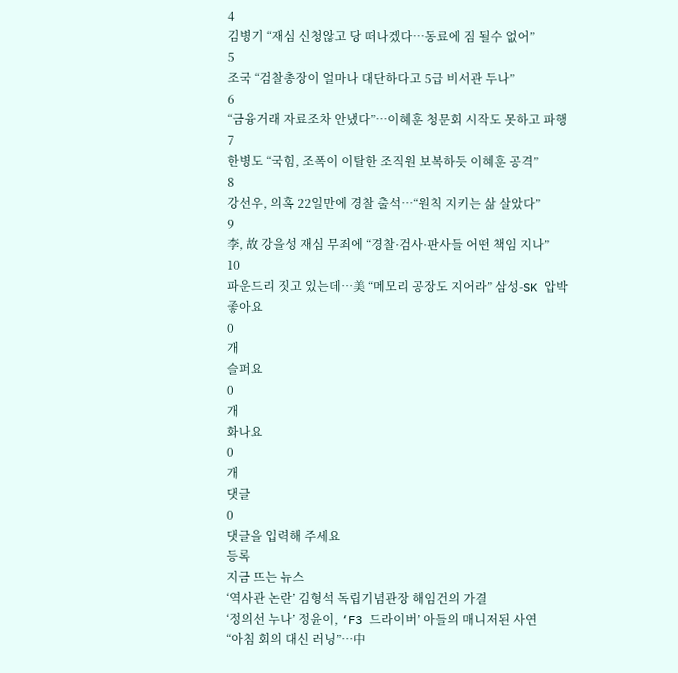4
김병기 “재심 신청않고 당 떠나겠다…동료에 짐 될수 없어”
5
조국 “검찰총장이 얼마나 대단하다고 5급 비서관 두나”
6
“금융거래 자료조차 안냈다”…이혜훈 청문회 시작도 못하고 파행
7
한병도 “국힘, 조폭이 이탈한 조직원 보복하듯 이혜훈 공격”
8
강선우, 의혹 22일만에 경찰 출석…“원칙 지키는 삶 살았다”
9
李, 故 강을성 재심 무죄에 “경찰·검사·판사들 어떤 책임 지나”
10
파운드리 짓고 있는데…美 “메모리 공장도 지어라” 삼성-SK 압박
좋아요
0
개
슬퍼요
0
개
화나요
0
개
댓글
0
댓글을 입력해 주세요
등록
지금 뜨는 뉴스
‘역사관 논란’ 김형석 독립기념관장 해임건의 가결
‘정의선 누나’ 정윤이, ‘F3 드라이버’ 아들의 매니저된 사연
“아침 회의 대신 러닝”…中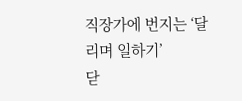직장가에 번지는 ‘달리며 일하기’
닫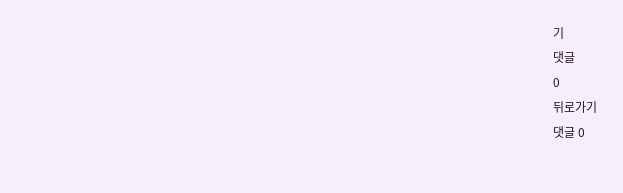기
댓글
0
뒤로가기
댓글 0